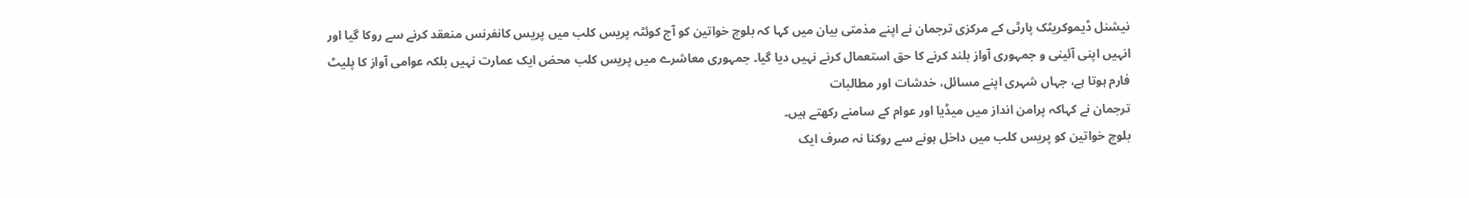نیشنل ڈیموکریٹک پارٹی کے مرکزی ترجمان نے اپنے مذمتی بیان میں کہا کہ بلوچ خواتین کو آج کوئٹہ پریس کلب میں پریس کانفرنس منعقد کرنے سے روکا گیا اور انہیں اپنی آئینی و جمہوری آواز بلند کرنے کا حق استعمال کرنے نہیں دیا گیا۔ جمہوری معاشرے میں پریس کلب محض ایک عمارت نہیں بلکہ عوامی آواز کا پلیٹ فارم ہوتا ہے، جہاں شہری اپنے مسائل، خدشات اور مطالبات
ترجمان نے کہاکہ پرامن انداز میں میڈیا اور عوام کے سامنے رکھتے ہیں۔
بلوچ خواتین کو پریس کلب میں داخل ہونے سے روکنا نہ صرف ایک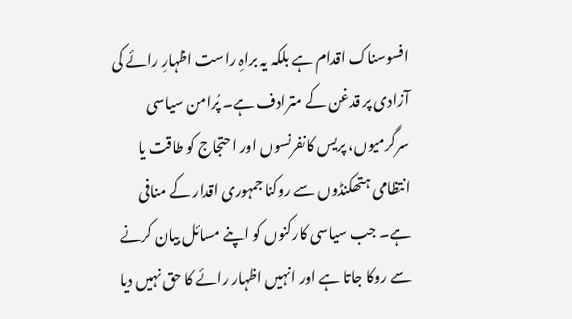افسوسناک اقدام ہے بلکہ یہ براہِ راست اظہارِ رائے کی آزادی پر قدغن کے مترادف ہے۔ پُرامن سیاسی سرگرمیوں، پریس کانفرنسوں اور احتجاج کو طاقت یا انتظامی ہتھکنڈوں سے روکنا جمہوری اقدار کے منافی ہے۔ جب سیاسی کارکنوں کو اپنے مسائل بیان کرنے سے روکا جاتا ہے اور انہیں اظہار رائے کا حق نہیں دیا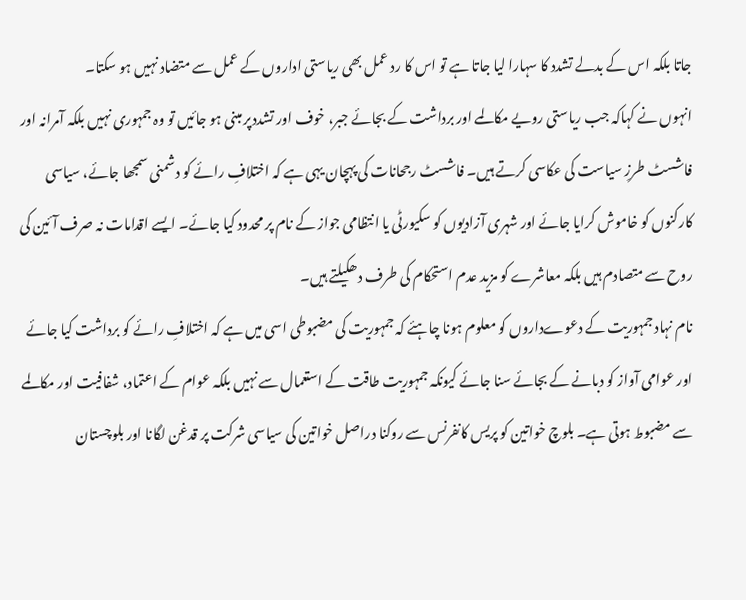جاتا بلکہ اس کے بدلے تشدد کا سہارا لیا جاتا ہے تو اس کا رد عمل بھی ریاستی اداروں کے عمل سے متضاد نہیں ہو سکتا۔
انہوں نے کہاکہ جب ریاستی رویے مکالمے اور برداشت کے بجائے جبر، خوف اور تشددپر مبنی ہو جائیں تو وہ جمہوری نہیں بلکہ آمرانہ اور فاشسٹ طرزِ سیاست کی عکاسی کرتے ہیں۔ فاشسٹ رجحانات کی پہچان یہی ہے کہ اختلافِ رائے کو دشمنی سمجھا جائے، سیاسی کارکنوں کو خاموش کرایا جائے اور شہری آزادیوں کو سکیورٹی یا انتظامی جواز کے نام پر محدود کیا جائے۔ ایسے اقدامات نہ صرف آئین کی روح سے متصادم ہیں بلکہ معاشرے کو مزید عدم استحکام کی طرف دھکیلتے ہیں۔
نام نہاد جمہوریت کے دعوےداروں کو معلوم ہونا چاہئے کہ جمہوریت کی مضبوطی اسی میں ہے کہ اختلافِ رائے کو برداشت کیا جائے اور عوامی آواز کو دبانے کے بجائے سنا جائے کیونکہ جمہوریت طاقت کے استعمال سے نہیں بلکہ عوام کے اعتماد، شفافیت اور مکالمے سے مضبوط ہوتی ہے۔ بلوچ خواتین کو پریس کانفرنس سے روکنا دراصل خواتین کی سیاسی شرکت پر قدغن لگانا اور بلوچستان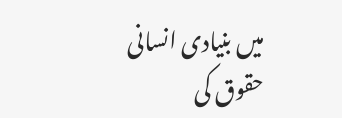میں بنیادی انسانی حقوق کی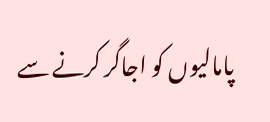پامالیوں کو اجاگر کرنے سے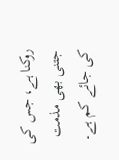روکنا ہے، جس کی جتنی بھی مذمت کی جائے کم ہے۔